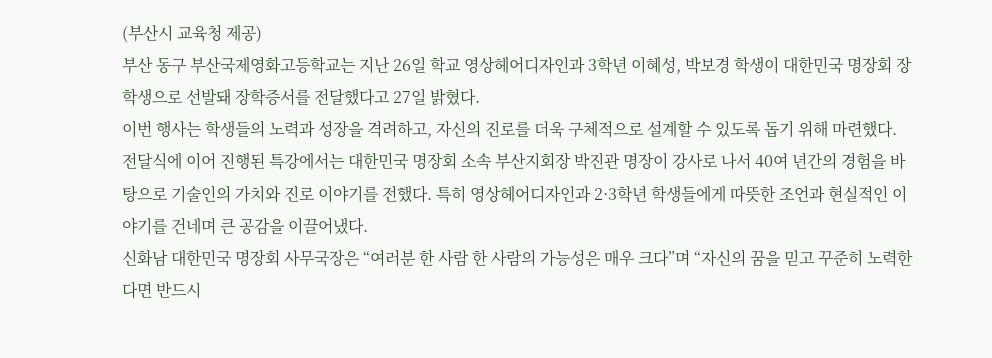(부산시 교육청 제공)
부산 동구 부산국제영화고등학교는 지난 26일 학교 영상헤어디자인과 3학년 이혜성, 박보경 학생이 대한민국 명장회 장학생으로 선발돼 장학증서를 전달했다고 27일 밝혔다.
이번 행사는 학생들의 노력과 성장을 격려하고, 자신의 진로를 더욱 구체적으로 설계할 수 있도록 돕기 위해 마련했다.
전달식에 이어 진행된 특강에서는 대한민국 명장회 소속 부산지회장 박진관 명장이 강사로 나서 40여 년간의 경험을 바탕으로 기술인의 가치와 진로 이야기를 전했다. 특히 영상헤어디자인과 2·3학년 학생들에게 따뜻한 조언과 현실적인 이야기를 건네며 큰 공감을 이끌어냈다.
신화남 대한민국 명장회 사무국장은 “여러분 한 사람 한 사람의 가능성은 매우 크다”며 “자신의 꿈을 믿고 꾸준히 노력한다면 반드시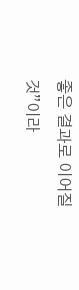좋은 결과로 이어질 것”이라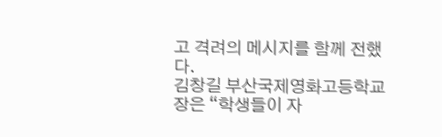고 격려의 메시지를 함께 전했다.
김창길 부산국제영화고등학교장은 “학생들이 자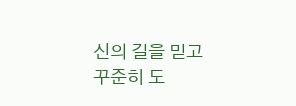신의 길을 믿고 꾸준히 도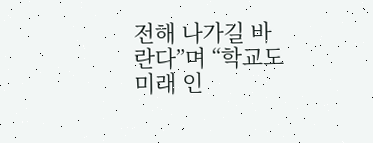전해 나가길 바란다”며 “학교도 미래 인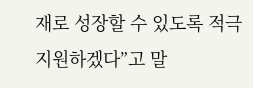재로 성장할 수 있도록 적극 지원하겠다”고 말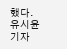했다.
유시윤 기자